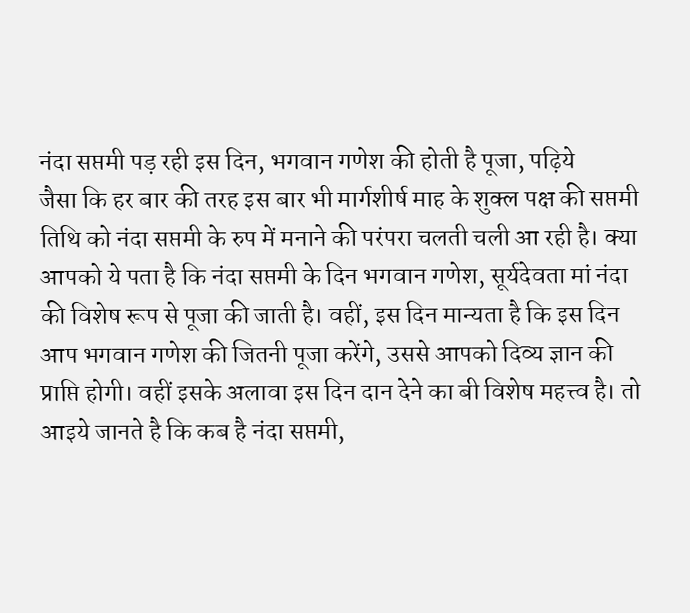नंदा सप्तमी पड़ रही इस दिन, भगवान गणेश की होती है पूजा, पढ़िये
जैसा कि हर बार की तरह इस बार भी मार्गशीर्ष माह के शुक्ल पक्ष की सप्तमी तिथि को नंदा सप्तमी के रुप में मनाने की परंपरा चलती चली आ रही है। क्या आपको ये पता है कि नंदा सप्तमी के दिन भगवान गणेश, सूर्यदेवता मां नंदा की विशेष रूप से पूजा की जाती है। वहीं, इस दिन मान्यता है कि इस दिन आप भगवान गणेश की जितनी पूजा करेंगे, उससे आपको दिव्य ज्ञान की प्राप्ति होगी। वहीं इसके अलावा इस दिन दान देने का बी विशेष महत्त्व है। तो आइये जानते है कि कब है नंदा सप्तमी,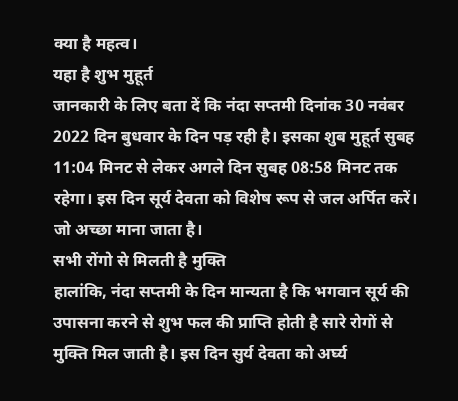क्या है महत्व।
यहा है शुभ मुहूर्त
जानकारी के लिए बता दें कि नंदा सप्तमी दिनांक 30 नवंबर 2022 दिन बुधवार के दिन पड़ रही है। इसका शुब मुहूर्त सुबह 11:04 मिनट से लेकर अगले दिन सुबह 08:58 मिनट तक रहेगा। इस दिन सूर्य देवता को विशेष रूप से जल अर्पित करें। जो अच्छा माना जाता है।
सभी रोंगो से मिलती है मुक्ति
हालांकि, नंदा सप्तमी के दिन मान्यता है कि भगवान सूर्य की उपासना करने से शुभ फल की प्राप्ति होती है सारे रोगों से मुक्ति मिल जाती है। इस दिन सुर्य देवता को अर्घ्य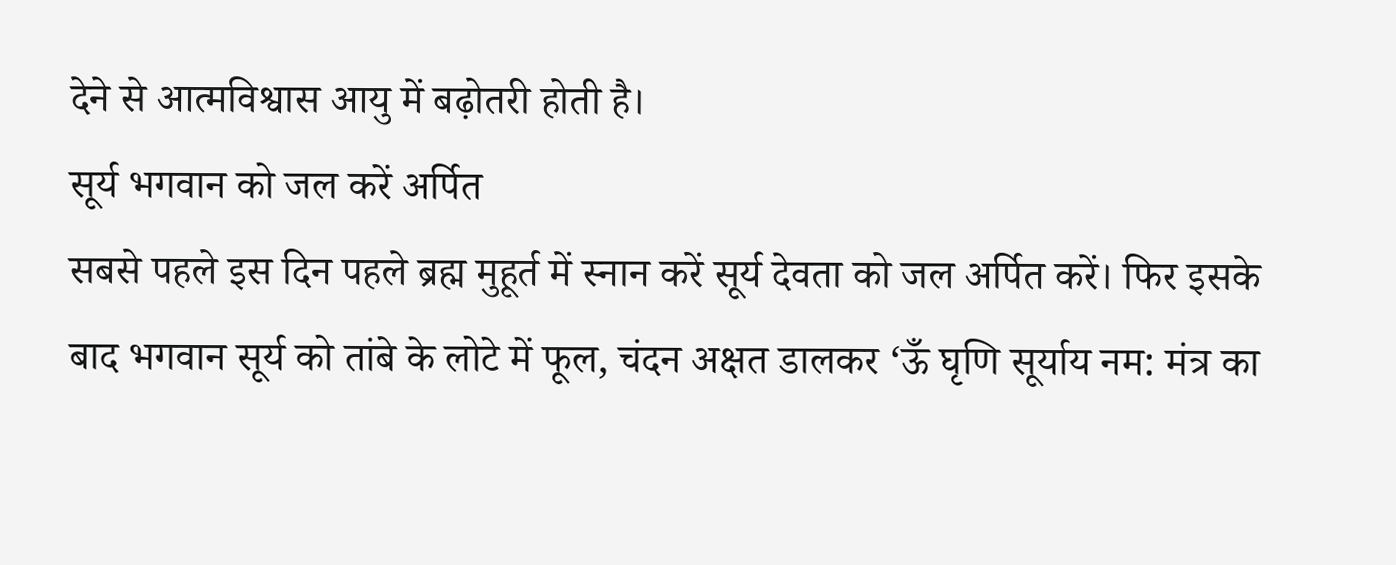देने से आत्मविश्वास आयु में बढ़ोतरी होती है।
सूर्य भगवान को जल करें अर्पित
सबसे पहले इस दिन पहले ब्रह्म मुहूर्त में स्नान करें सूर्य देवता को जल अर्पित करें। फिर इसके बाद भगवान सूर्य को तांबे के लोटे में फूल, चंदन अक्षत डालकर ‘ऊँ घृणि सूर्याय नम: मंत्र का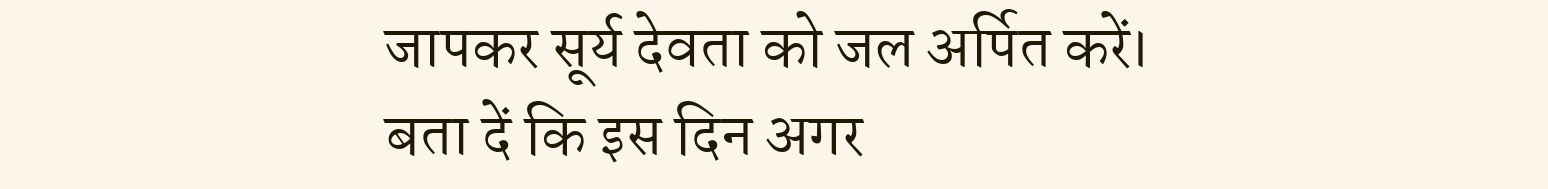जापकर सूर्य देवता को जल अर्पित करें। बता दें कि इस दिन अगर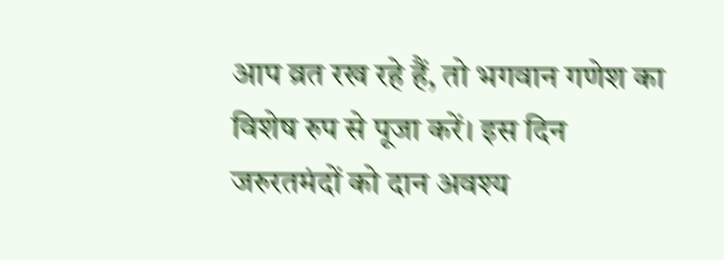आप व्रत रख रहे हैं, तो भगवान गणेश का विशेष रुप से पूजा करें। इस दिन जरुरतमंदों को दान अवश्य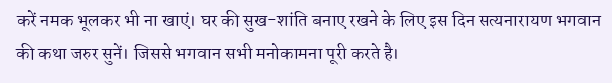करें नमक भूलकर भी ना खाएं। घर की सुख-शांति बनाए रखने के लिए इस दिन सत्यनारायण भगवान की कथा जरुर सुनें। जिससे भगवान सभी मनोकामना पूरी करते है।